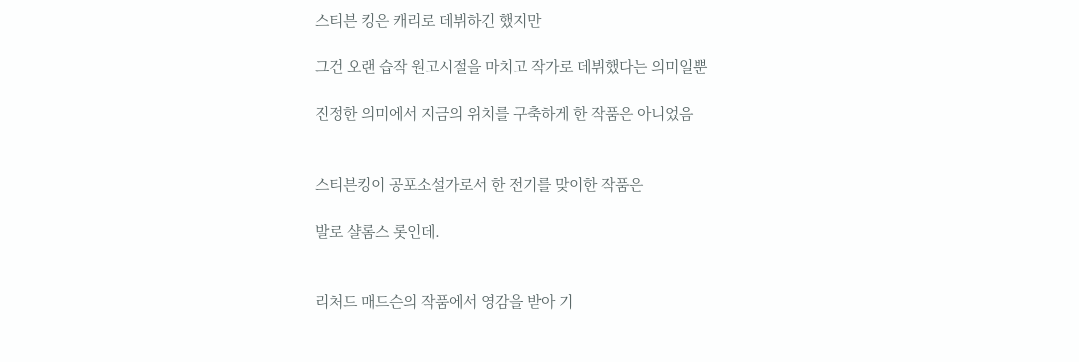스티븐 킹은 캐리로 데뷔하긴 했지만

그건 오랜 습작 원고시절을 마치고 작가로 데뷔했다는 의미일뿐

진정한 의미에서 지금의 위치를 구축하게 한 작품은 아니었음


스티븐킹이 공포소설가로서 한 전기를 맞이한 작품은

발로 샬롬스 롯인데.


리처드 매드슨의 작품에서 영감을 받아 기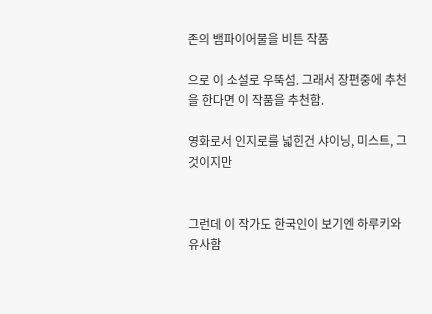존의 뱀파이어물을 비튼 작품

으로 이 소설로 우뚝섬. 그래서 장편중에 추천을 한다면 이 작품을 추천함.

영화로서 인지로를 넓힌건 샤이닝, 미스트, 그것이지만


그런데 이 작가도 한국인이 보기엔 하루키와 유사함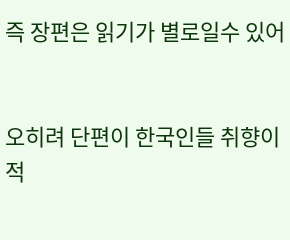즉 장편은 읽기가 별로일수 있어


오히려 단편이 한국인들 취향이 적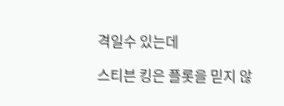격일수 있는데

스티븐 킹은 플롯을 믿지 않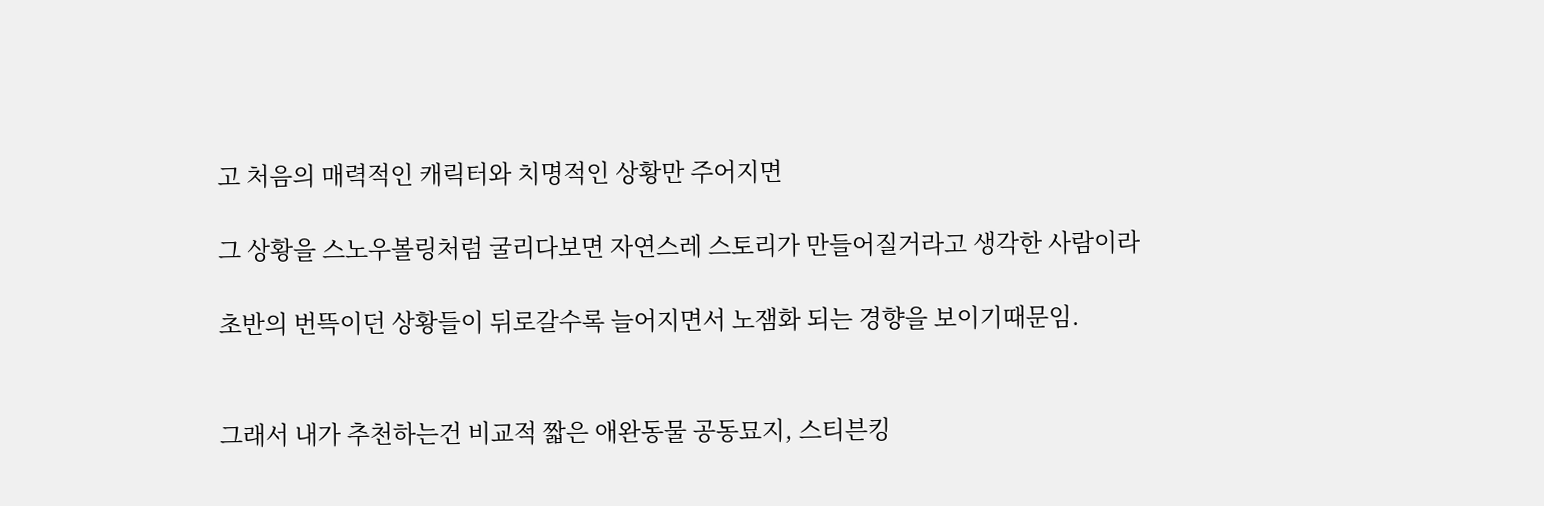고 처음의 매력적인 캐릭터와 치명적인 상황만 주어지면

그 상황을 스노우볼링처럼 굴리다보면 자연스레 스토리가 만들어질거라고 생각한 사람이라

초반의 번뜩이던 상황들이 뒤로갈수록 늘어지면서 노잼화 되는 경향을 보이기때문임.


그래서 내가 추천하는건 비교적 짧은 애완동물 공동묘지, 스티븐킹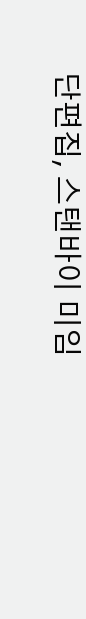단편집, 스탠바이 미임